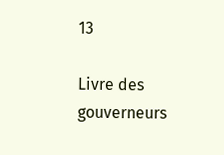13

Livre des gouverneurs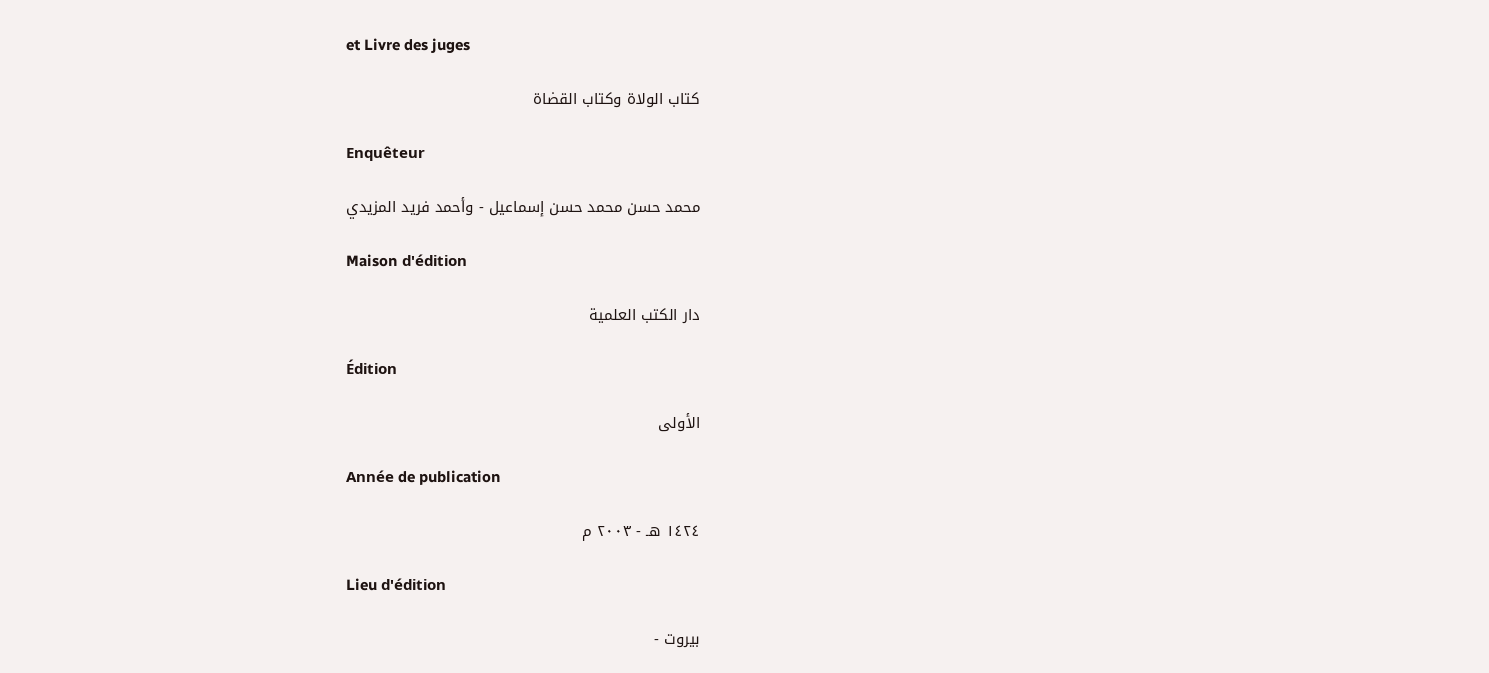et Livre des juges

كتاب الولاة وكتاب القضاة

Enquêteur

محمد حسن محمد حسن إسماعيل - وأحمد فريد المزيدي

Maison d'édition

دار الكتب العلمية

Édition

الأولى

Année de publication

١٤٢٤ هـ - ٢٠٠٣ م

Lieu d'édition

بيروت -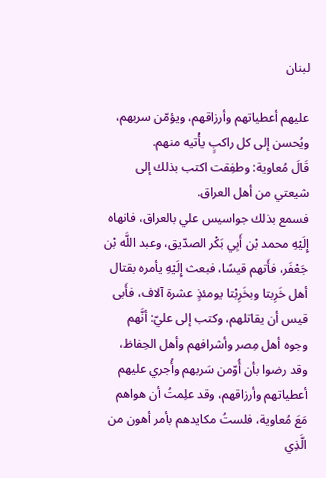لبنان

عليهم أعطياتهم وأرزاقهم، ويؤمّن سربهم، ويُحسن إلى كل راكبٍ يأْتيه منهم.
قَالَ مُعاوية: وطفِقت اكتب بذلك إلى شيعتي من أهل العراق.
فسمع بذلك جواسيس علي بالعراق، فانهاه إِلَيْهِ محمد بْن أَبِي بَكْر الصدّيق، وعبد اللَّه بْن جَعْفَر، فأَتهم قيسًا، فبعث إِلَيْهِ يأمره بقتال أهل خَرِبتا وبخَرِبْتا يومئذٍ عشرة آلاف، فأَبى قيس أن يقاتلهم، وكتب إلى عليّ: أنَّهم وجوه أهل مِصر وأشرافهم وأهل الحِفاظ، وقد رضوا بأن أُوّمن سَربهم وأُجري عليهم أعطياتهم وأرزاقهم، وقد علِمتُ أن هواهم مَعَ مُعاوية، فلستُ مكايدهم بأمر أهون من الَّذِي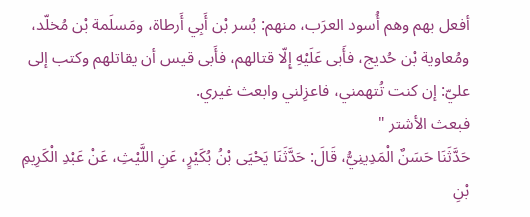أفعل بهم وهم أُسود العرَب، منهم: بُسر بْن أَبِي أَرطاة، ومَسلَمة بْن مُخلّد، ومُعاوية بْن حُديج، فأَبى عَلَيْهِ إِلّا قتالهم، فأَبى قيس أن يقاتلهم وكتب إلى عليّ: إن كنت تُتهمني، فاعزِلني وابعث غيري.
فبعث الأشتر "
حَدَّثَنَا حَسَنٌ الْمَدِينِيُّ، قَالَ: حَدَّثَنَا يَحْيَى بْنُ بُكَيْرٍ، عَنِ اللَّيْثِ، عَنْ عَبْدِ الْكَرِيمِ بْنِ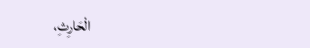الْحَارِثِ،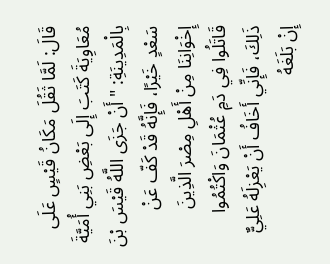قَالَ: لَمَّا ثَقُلَ مَكَانُ قَيْسٍ عَلَى مُعَاوِيَةَ كَتَبَ إِلَى بَعْضِ بَنِي أُمَيَّةَ بِالْمَدِينَةِ: " أَنْ جَزَى اللَّهُ قَيْسَ بْنَ سَعْدٍ خَيْرًا، فَإِنَّهُ قَدْ كَفّ عَنْ إِخْوَانِنَا مِنْ أَهْلِ مِصْرَ الَّذِينَ قَاتَلُوا فِي دَمِ عُثْمَانَ وَاكْتُمُوا ذَلِكَ، فَإِنِّي أَخَافُ أَنْ يَعْزِلَهُ عَلِيٌّ إِنْ بَلَغَهُ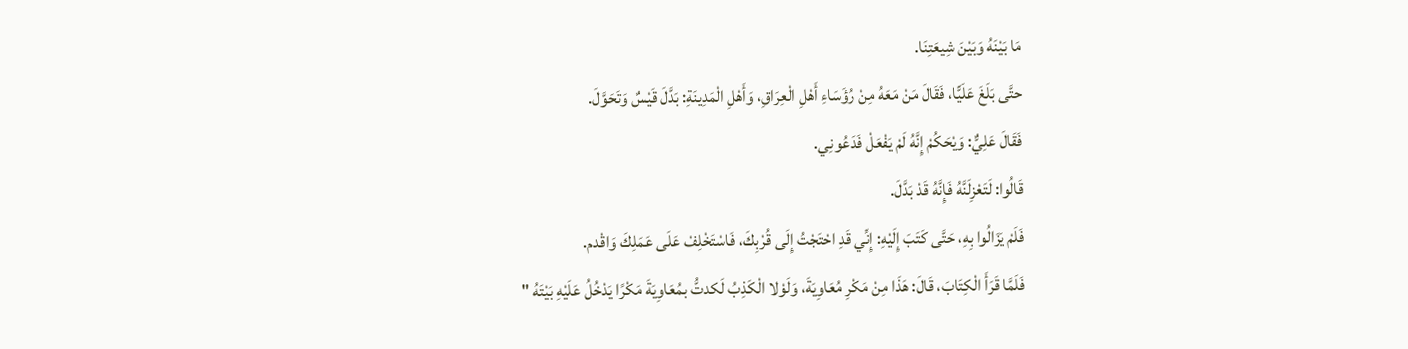مَا بَيْنَهُ وَبَيْنَ شِيعَتِنَا.
حتَّى بَلَغَ عَلَيًّا، فَقَالَ مَنْ مَعَهُ مِنْ رُؤَسَاءِ أَهْلِ الْعِرَاقِ، وَأَهْلِ الْمَدِينَةِ: بَدَّلَ قَيْسٌ وَتَحَوَّلَ.
فَقَالَ عَلِيٌّ: وَيْحَكُمْ إِنَّهُ لَمْ يَفْعَلْ فَدَعُونِي.
قَالُوا: لَتَعْزِلَنَّهُ فَإِنَّهُ قَدْ بَدَّلَ.
فَلَمْ يَزَالُوا بِهِ، حَتَّى كَتَبَ إِلَيْهِ: إِنِّي قَدِ احْتَجْتُ إِلَى قُرْبِكَ، فَاسْتَخْلِفْ عَلَى عَمَلِكَ وَاقْدم.
فَلَمَّا قَرَأَ الْكِتَابَ، قَالَ: هَذَا مِنْ مَكْرِ مُعَاوِيَةَ، وَلَوْلا الْكَذِبُ لَكدتُّ بمُعَاوِيَةَ مَكْرًا يَدْخُلُ عَلَيْهِ بَيْتَهُ "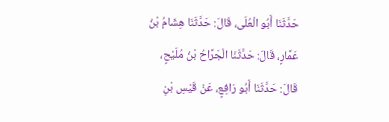حَدَّثَنَا أَبُو الْعُلَى، قَالَ: حَدَّثَنَا هِشَامُ بْنُ عَمَّارٍ، قَالَ: حَدَّثَنَا الْجَرَّاحُ بْنُ مُلَيْحٍ، قَالَ: حَدَّثَنَا أَبُو رَافِعٍ، عَنْ قَيْسِ بْنِ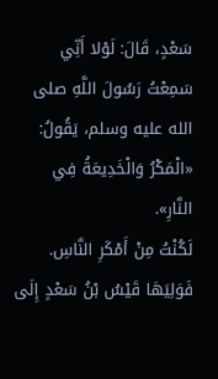سَعْدٍ، قَالَ: لَوْلا أَنِّي سَمِعْتُ رَسُولَ اللَّهِ صلى الله عليه وسلم، يَقُولُ: «الْمَكْرُ وَالْخَدِيعَةُ فِي النَّارِ».
لَكُنْتُ مِنْ أَمْكَرِ النَّاسِ.
فَوَلِيَهَا قَيْسُ بْنُ سَعْدٍ إِلَى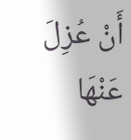أَنْ عُزِلَ عَنْهَا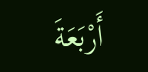أَرْبَعَةَ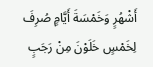أَشْهُرٍ وَخَمْسَةَ أَيَّامٍ صُرِفَ لِخَمْسٍ خَلَوْنَ مِنْ رَجَبٍ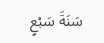سَنَةَ سَبْعٍ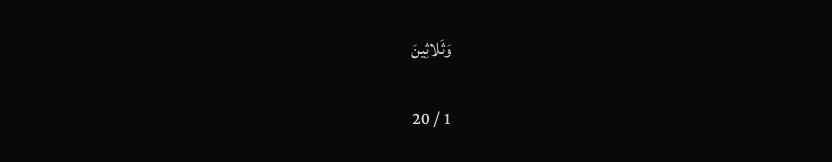وَثَلاثِينَ

1 / 20